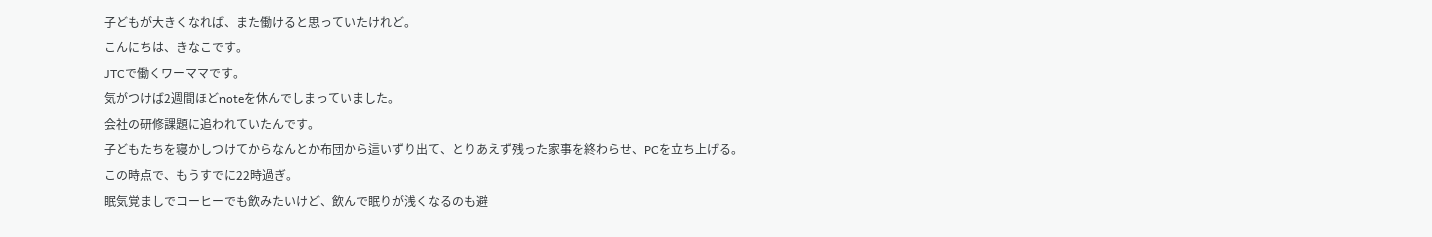子どもが大きくなれば、また働けると思っていたけれど。
こんにちは、きなこです。
JTCで働くワーママです。
気がつけば2週間ほどnoteを休んでしまっていました。
会社の研修課題に追われていたんです。
子どもたちを寝かしつけてからなんとか布団から這いずり出て、とりあえず残った家事を終わらせ、PCを立ち上げる。
この時点で、もうすでに22時過ぎ。
眠気覚ましでコーヒーでも飲みたいけど、飲んで眠りが浅くなるのも避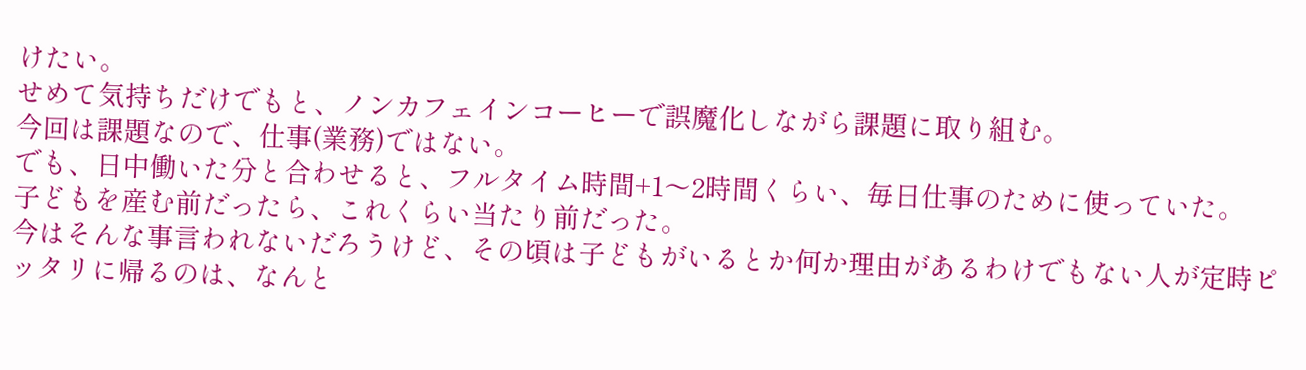けたい。
せめて気持ちだけでもと、ノンカフェインコーヒーで誤魔化しながら課題に取り組む。
今回は課題なので、仕事(業務)ではない。
でも、日中働いた分と合わせると、フルタイム時間+1〜2時間くらい、毎日仕事のために使っていた。
子どもを産む前だったら、これくらい当たり前だった。
今はそんな事言われないだろうけど、その頃は子どもがいるとか何か理由があるわけでもない人が定時ピッタリに帰るのは、なんと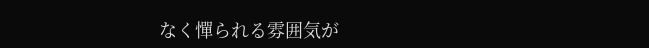なく憚られる雰囲気が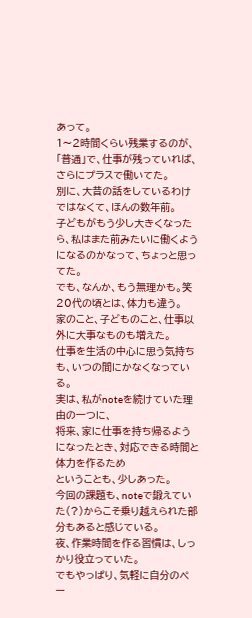あって。
1〜2時間くらい残業するのが、「普通」で、仕事が残っていれば、さらにプラスで働いてた。
別に、大昔の話をしているわけではなくて、ほんの数年前。
子どもがもう少し大きくなったら、私はまた前みたいに働くようになるのかなって、ちょっと思ってた。
でも、なんか、もう無理かも。笑
20代の頃とは、体力も違う。
家のこと、子どものこと、仕事以外に大事なものも増えた。
仕事を生活の中心に思う気持ちも、いつの間にかなくなっている。
実は、私がnoteを続けていた理由の一つに、
将来、家に仕事を持ち帰るようになったとき、対応できる時間と体力を作るため
ということも、少しあった。
今回の課題も、noteで鍛えていた(?)からこそ乗り越えられた部分もあると感じている。
夜、作業時間を作る習慣は、しっかり役立っていた。
でもやっぱり、気軽に自分のペー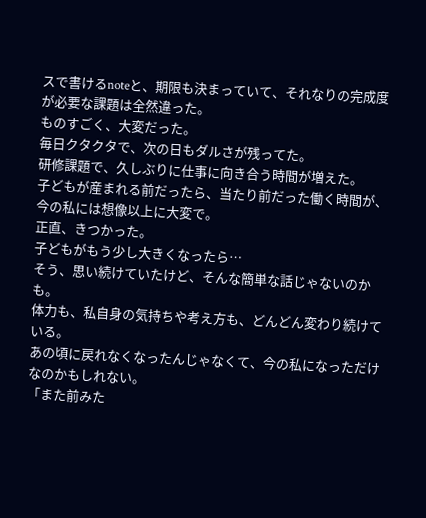スで書けるnoteと、期限も決まっていて、それなりの完成度が必要な課題は全然違った。
ものすごく、大変だった。
毎日クタクタで、次の日もダルさが残ってた。
研修課題で、久しぶりに仕事に向き合う時間が増えた。
子どもが産まれる前だったら、当たり前だった働く時間が、今の私には想像以上に大変で。
正直、きつかった。
子どもがもう少し大きくなったら…
そう、思い続けていたけど、そんな簡単な話じゃないのかも。
体力も、私自身の気持ちや考え方も、どんどん変わり続けている。
あの頃に戻れなくなったんじゃなくて、今の私になっただけなのかもしれない。
「また前みた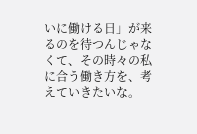いに働ける日」が来るのを待つんじゃなくて、その時々の私に合う働き方を、考えていきたいな。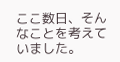ここ数日、そんなことを考えていました。